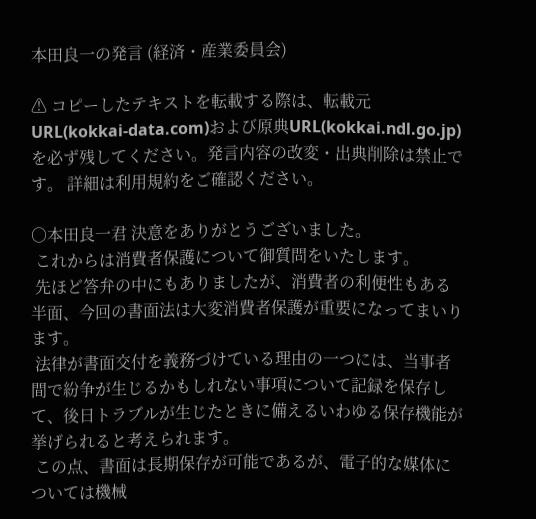本田良一の発言 (経済・産業委員会)

⚠ コピーしたテキストを転載する際は、転載元URL(kokkai-data.com)および原典URL(kokkai.ndl.go.jp)を必ず残してください。発言内容の改変・出典削除は禁止です。 詳細は利用規約をご確認ください。

○本田良一君 決意をありがとうございました。
 これからは消費者保護について御質問をいたします。
 先ほど答弁の中にもありましたが、消費者の利便性もある半面、今回の書面法は大変消費者保護が重要になってまいります。
 法律が書面交付を義務づけている理由の一つには、当事者間で紛争が生じるかもしれない事項について記録を保存して、後日トラブルが生じたときに備えるいわゆる保存機能が挙げられると考えられます。
 この点、書面は長期保存が可能であるが、電子的な媒体については機械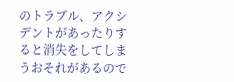のトラブル、アクシデントがあったりすると消失をしてしまうおそれがあるので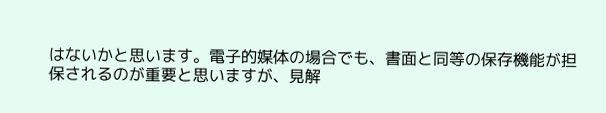はないかと思います。電子的媒体の場合でも、書面と同等の保存機能が担保されるのが重要と思いますが、見解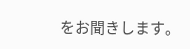をお聞きします。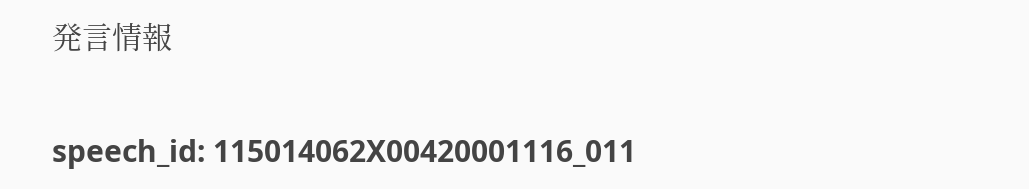発言情報

speech_id: 115014062X00420001116_011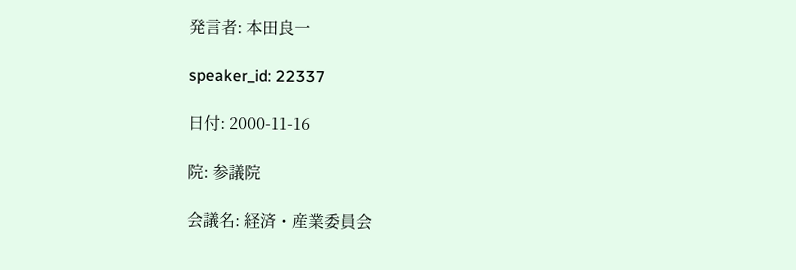発言者: 本田良一

speaker_id: 22337

日付: 2000-11-16

院: 参議院

会議名: 経済・産業委員会